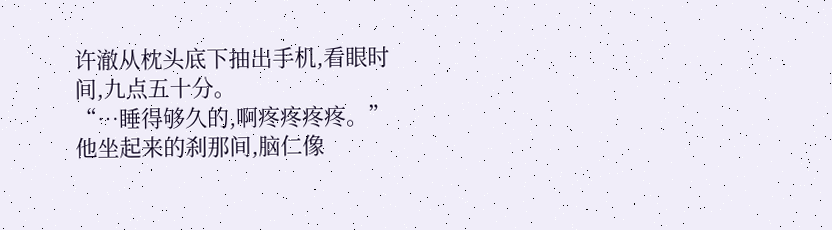许澈从枕头底下抽出手机,看眼时间,九点五十分。
“…睡得够久的,啊疼疼疼疼。”
他坐起来的刹那间,脑仁像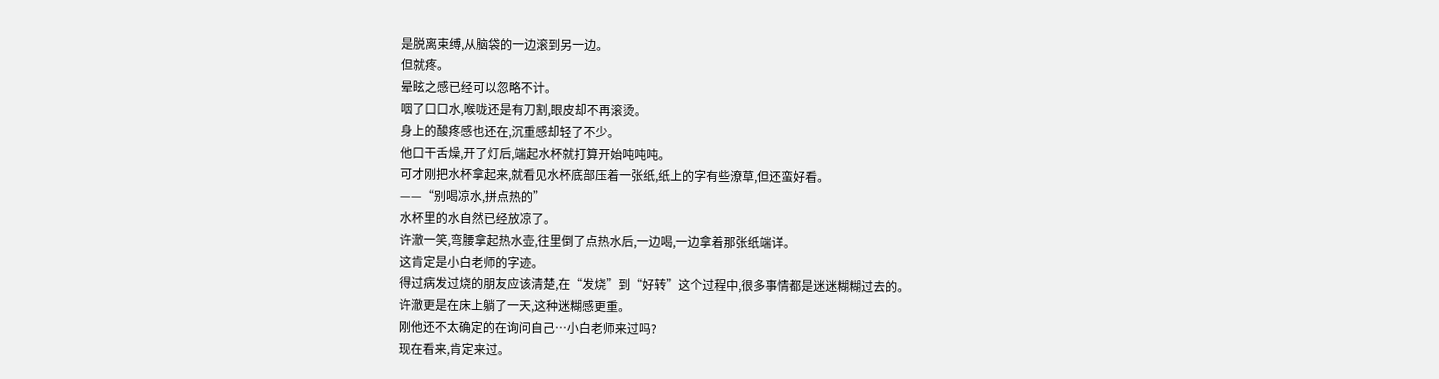是脱离束缚,从脑袋的一边滚到另一边。
但就疼。
晕眩之感已经可以忽略不计。
咽了口口水,喉咙还是有刀割,眼皮却不再滚烫。
身上的酸疼感也还在,沉重感却轻了不少。
他口干舌燥,开了灯后,端起水杯就打算开始吨吨吨。
可才刚把水杯拿起来,就看见水杯底部压着一张纸,纸上的字有些潦草,但还蛮好看。
——“别喝凉水,拼点热的”
水杯里的水自然已经放凉了。
许澈一笑,弯腰拿起热水壶,往里倒了点热水后,一边喝,一边拿着那张纸端详。
这肯定是小白老师的字迹。
得过病发过烧的朋友应该清楚,在“发烧”到“好转”这个过程中,很多事情都是迷迷糊糊过去的。
许澈更是在床上躺了一天,这种迷糊感更重。
刚他还不太确定的在询问自己…小白老师来过吗?
现在看来,肯定来过。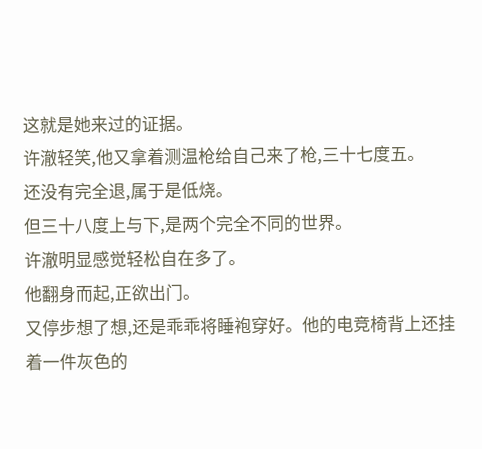这就是她来过的证据。
许澈轻笑,他又拿着测温枪给自己来了枪,三十七度五。
还没有完全退,属于是低烧。
但三十八度上与下,是两个完全不同的世界。
许澈明显感觉轻松自在多了。
他翻身而起,正欲出门。
又停步想了想,还是乖乖将睡袍穿好。他的电竞椅背上还挂着一件灰色的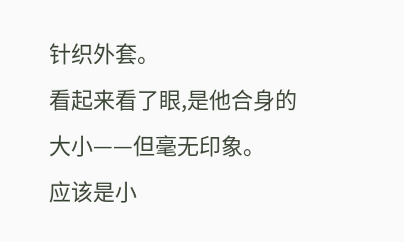针织外套。
看起来看了眼,是他合身的大小——但毫无印象。
应该是小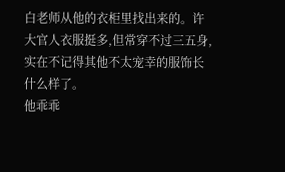白老师从他的衣柜里找出来的。许大官人衣服挺多,但常穿不过三五身,实在不记得其他不太宠幸的服饰长什么样了。
他乖乖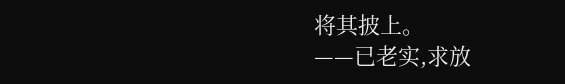将其披上。
——已老实,求放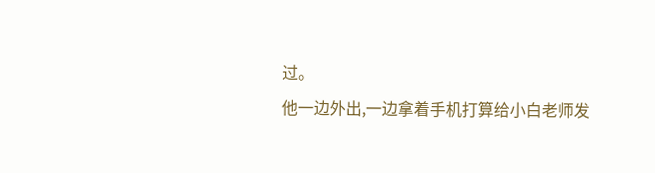过。
他一边外出,一边拿着手机打算给小白老师发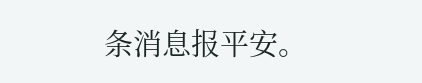条消息报平安。